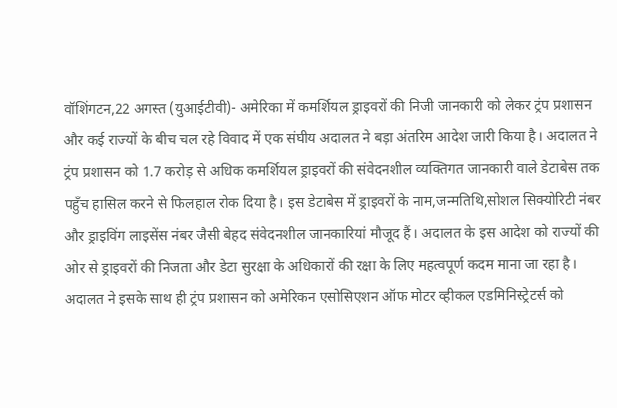वॉशिंगटन,22 अगस्त (युआईटीवी)- अमेरिका में कमर्शियल ड्राइवरों की निजी जानकारी को लेकर ट्रंप प्रशासन और कई राज्यों के बीच चल रहे विवाद में एक संघीय अदालत ने बड़ा अंतरिम आदेश जारी किया है। अदालत ने ट्रंप प्रशासन को 1.7 करोड़ से अधिक कमर्शियल ड्राइवरों की संवेदनशील व्यक्तिगत जानकारी वाले डेटाबेस तक पहुँच हासिल करने से फिलहाल रोक दिया है। इस डेटाबेस में ड्राइवरों के नाम,जन्मतिथि,सोशल सिक्योरिटी नंबर और ड्राइविंग लाइसेंस नंबर जैसी बेहद संवेदनशील जानकारियां मौजूद हैं। अदालत के इस आदेश को राज्यों की ओर से ड्राइवरों की निजता और डेटा सुरक्षा के अधिकारों की रक्षा के लिए महत्वपूर्ण कदम माना जा रहा है।
अदालत ने इसके साथ ही ट्रंप प्रशासन को अमेरिकन एसोसिएशन ऑफ मोटर व्हीकल एडमिनिस्ट्रेटर्स को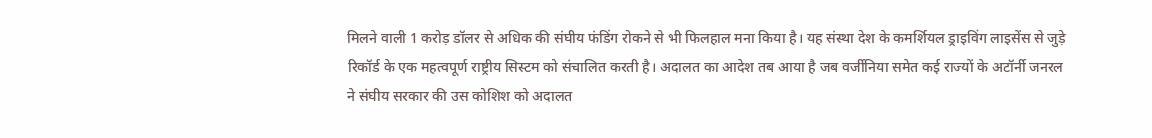मिलने वाली 1 करोड़ डॉलर से अधिक की संघीय फंडिंग रोकने से भी फिलहाल मना किया है। यह संस्था देश के कमर्शियल ड्राइविंग लाइसेंस से जुड़े रिकॉर्ड के एक महत्वपूर्ण राष्ट्रीय सिस्टम को संचालित करती है। अदालत का आदेश तब आया है जब वर्जीनिया समेत कई राज्यों के अटॉर्नी जनरल ने संघीय सरकार की उस कोशिश को अदालत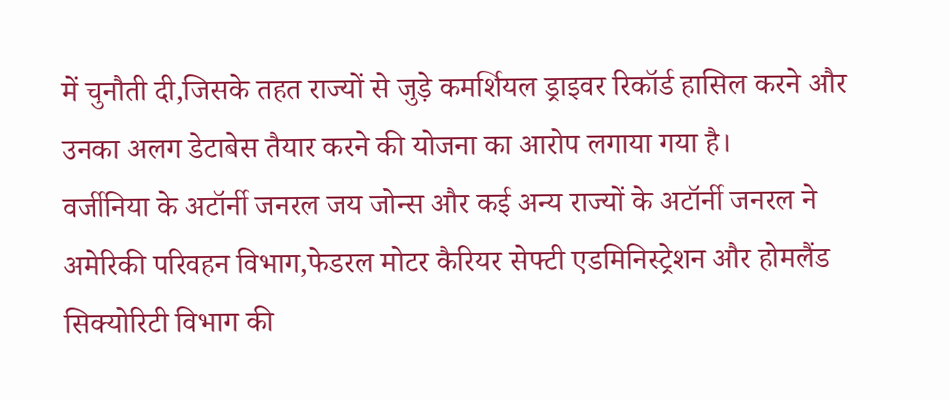में चुनौती दी,जिसके तहत राज्यों से जुड़े कमर्शियल ड्राइवर रिकॉर्ड हासिल करने और उनका अलग डेटाबेस तैयार करने की योजना का आरोप लगाया गया है।
वर्जीनिया के अटॉर्नी जनरल जय जोन्स और कई अन्य राज्यों के अटॉर्नी जनरल ने अमेरिकी परिवहन विभाग,फेडरल मोटर कैरियर सेफ्टी एडमिनिस्ट्रेशन और होमलैंड सिक्योरिटी विभाग की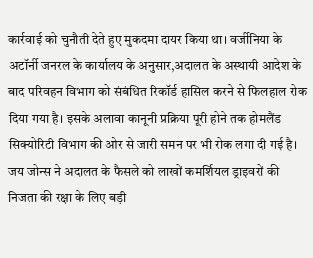कार्रवाई को चुनौती देते हुए मुकदमा दायर किया था। वर्जीनिया के अटॉर्नी जनरल के कार्यालय के अनुसार,अदालत के अस्थायी आदेश के बाद परिवहन विभाग को संबंधित रिकॉर्ड हासिल करने से फिलहाल रोक दिया गया है। इसके अलावा कानूनी प्रक्रिया पूरी होने तक होमलैंड सिक्योरिटी विभाग की ओर से जारी समन पर भी रोक लगा दी गई है।
जय जोन्स ने अदालत के फैसले को लाखों कमर्शियल ड्राइवरों की निजता की रक्षा के लिए बड़ी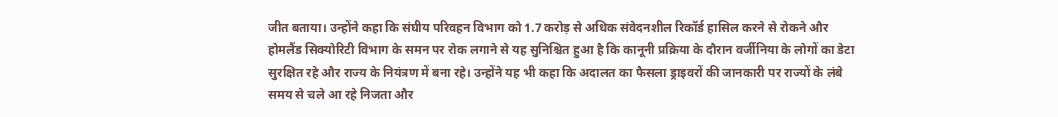जीत बताया। उन्होंने कहा कि संघीय परिवहन विभाग को 1.7 करोड़ से अधिक संवेदनशील रिकॉर्ड हासिल करने से रोकने और होमलैंड सिक्योरिटी विभाग के समन पर रोक लगाने से यह सुनिश्चित हुआ है कि कानूनी प्रक्रिया के दौरान वर्जीनिया के लोगों का डेटा सुरक्षित रहे और राज्य के नियंत्रण में बना रहे। उन्होंने यह भी कहा कि अदालत का फैसला ड्राइवरों की जानकारी पर राज्यों के लंबे समय से चले आ रहे निजता और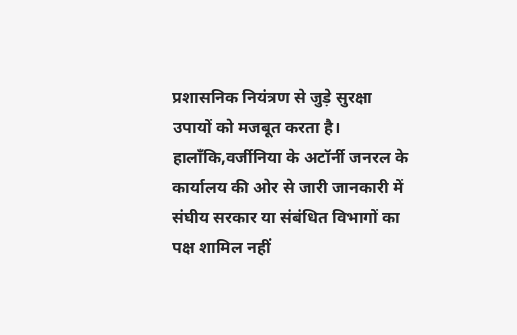प्रशासनिक नियंत्रण से जुड़े सुरक्षा उपायों को मजबूत करता है।
हालाँकि,वर्जीनिया के अटॉर्नी जनरल के कार्यालय की ओर से जारी जानकारी में संघीय सरकार या संबंधित विभागों का पक्ष शामिल नहीं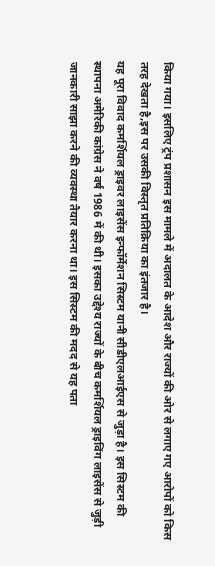किया गया। इसलिए ट्रंप प्रशासन इस मामले में अदालत के आदेश और राज्यों की ओर से लगाए गए आरोपों को किस तरह देखता है,इस पर उसकी विस्तृत प्रतिक्रिया का इंतजार है।
यह पूरा विवाद कमर्शियल ड्राइवर लाइसेंस इन्फॉर्मेशन सिस्टम यानी सीडीएलआईएस से जुड़ा है। इस सिस्टम की स्थापना अमेरिकी कांग्रेस ने वर्ष 1986 में की थी। इसका उद्देश्य राज्यों के बीच कमर्शियल ड्राइविंग लाइसेंस से जुड़ी जानकारी साझा करने की व्यवस्था तैयार करना था। इस सिस्टम की मदद से यह पता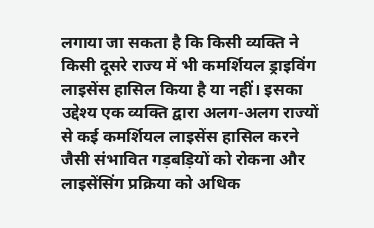लगाया जा सकता है कि किसी व्यक्ति ने किसी दूसरे राज्य में भी कमर्शियल ड्राइविंग लाइसेंस हासिल किया है या नहीं। इसका उद्देश्य एक व्यक्ति द्वारा अलग-अलग राज्यों से कई कमर्शियल लाइसेंस हासिल करने जैसी संभावित गड़बड़ियों को रोकना और लाइसेंसिंग प्रक्रिया को अधिक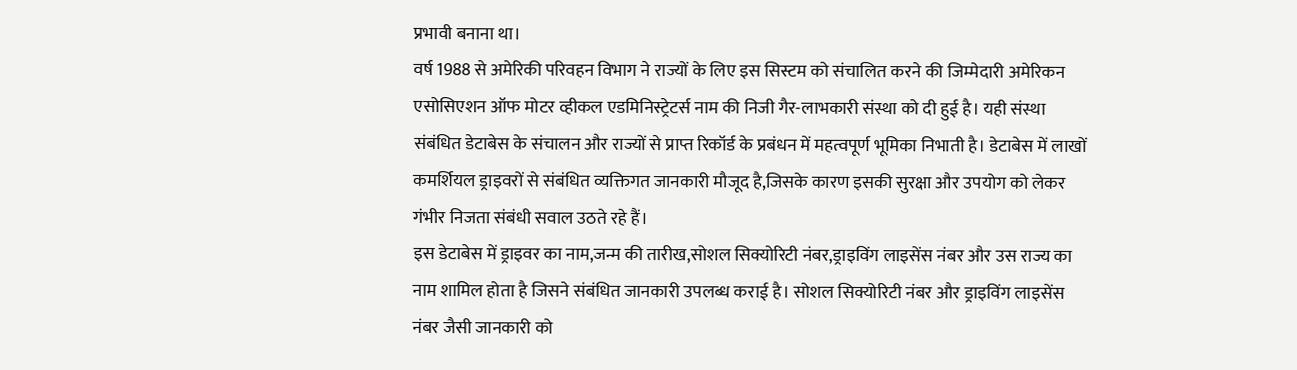प्रभावी बनाना था।
वर्ष 1988 से अमेरिकी परिवहन विभाग ने राज्यों के लिए इस सिस्टम को संचालित करने की जिम्मेदारी अमेरिकन एसोसिएशन ऑफ मोटर व्हीकल एडमिनिस्ट्रेटर्स नाम की निजी गैर-लाभकारी संस्था को दी हुई है। यही संस्था संबंधित डेटाबेस के संचालन और राज्यों से प्राप्त रिकॉर्ड के प्रबंधन में महत्वपूर्ण भूमिका निभाती है। डेटाबेस में लाखों कमर्शियल ड्राइवरों से संबंधित व्यक्तिगत जानकारी मौजूद है,जिसके कारण इसकी सुरक्षा और उपयोग को लेकर गंभीर निजता संबंधी सवाल उठते रहे हैं।
इस डेटाबेस में ड्राइवर का नाम,जन्म की तारीख,सोशल सिक्योरिटी नंबर,ड्राइविंग लाइसेंस नंबर और उस राज्य का नाम शामिल होता है जिसने संबंधित जानकारी उपलब्ध कराई है। सोशल सिक्योरिटी नंबर और ड्राइविंग लाइसेंस नंबर जैसी जानकारी को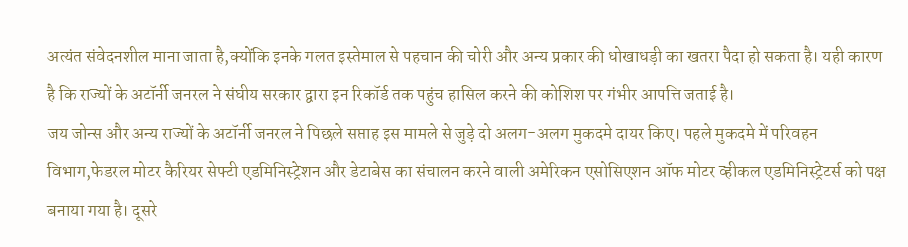अत्यंत संवेदनशील माना जाता है,क्योंकि इनके गलत इस्तेमाल से पहचान की चोरी और अन्य प्रकार की धोखाधड़ी का खतरा पैदा हो सकता है। यही कारण है कि राज्यों के अटॉर्नी जनरल ने संघीय सरकार द्वारा इन रिकॉर्ड तक पहुंच हासिल करने की कोशिश पर गंभीर आपत्ति जताई है।
जय जोन्स और अन्य राज्यों के अटॉर्नी जनरल ने पिछले सप्ताह इस मामले से जुड़े दो अलग-अलग मुकदमे दायर किए। पहले मुकदमे में परिवहन विभाग,फेडरल मोटर कैरियर सेफ्टी एडमिनिस्ट्रेशन और डेटाबेस का संचालन करने वाली अमेरिकन एसोसिएशन ऑफ मोटर व्हीकल एडमिनिस्ट्रेटर्स को पक्ष बनाया गया है। दूसरे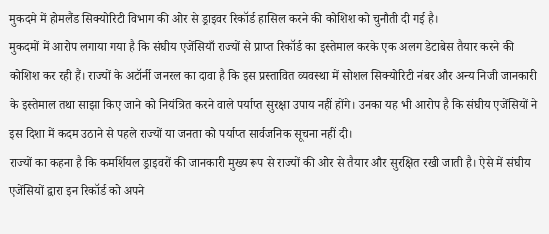मुकदमे में होमलैंड सिक्योरिटी विभाग की ओर से ड्राइवर रिकॉर्ड हासिल करने की कोशिश को चुनौती दी गई है।
मुकदमों में आरोप लगाया गया है कि संघीय एजेंसियाँ राज्यों से प्राप्त रिकॉर्ड का इस्तेमाल करके एक अलग डेटाबेस तैयार करने की कोशिश कर रही हैं। राज्यों के अटॉर्नी जनरल का दावा है कि इस प्रस्तावित व्यवस्था में सोशल सिक्योरिटी नंबर और अन्य निजी जानकारी के इस्तेमाल तथा साझा किए जाने को नियंत्रित करने वाले पर्याप्त सुरक्षा उपाय नहीं होंगे। उनका यह भी आरोप है कि संघीय एजेंसियों ने इस दिशा में कदम उठाने से पहले राज्यों या जनता को पर्याप्त सार्वजनिक सूचना नहीं दी।
राज्यों का कहना है कि कमर्शियल ड्राइवरों की जानकारी मुख्य रूप से राज्यों की ओर से तैयार और सुरक्षित रखी जाती है। ऐसे में संघीय एजेंसियों द्वारा इन रिकॉर्ड को अपने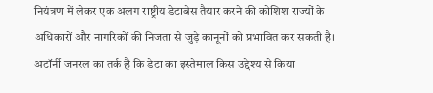नियंत्रण में लेकर एक अलग राष्ट्रीय डेटाबेस तैयार करने की कोशिश राज्यों के अधिकारों और नागरिकों की निजता से जुड़े कानूनों को प्रभावित कर सकती है। अटॉर्नी जनरल का तर्क है कि डेटा का इस्तेमाल किस उद्देश्य से किया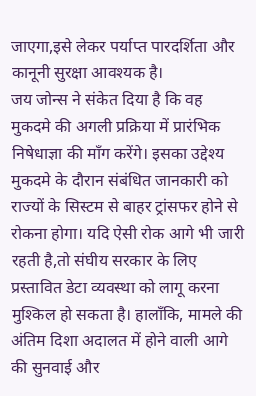जाएगा,इसे लेकर पर्याप्त पारदर्शिता और कानूनी सुरक्षा आवश्यक है।
जय जोन्स ने संकेत दिया है कि वह मुकदमे की अगली प्रक्रिया में प्रारंभिक निषेधाज्ञा की माँग करेंगे। इसका उद्देश्य मुकदमे के दौरान संबंधित जानकारी को राज्यों के सिस्टम से बाहर ट्रांसफर होने से रोकना होगा। यदि ऐसी रोक आगे भी जारी रहती है,तो संघीय सरकार के लिए प्रस्तावित डेटा व्यवस्था को लागू करना मुश्किल हो सकता है। हालाँकि, मामले की अंतिम दिशा अदालत में होने वाली आगे की सुनवाई और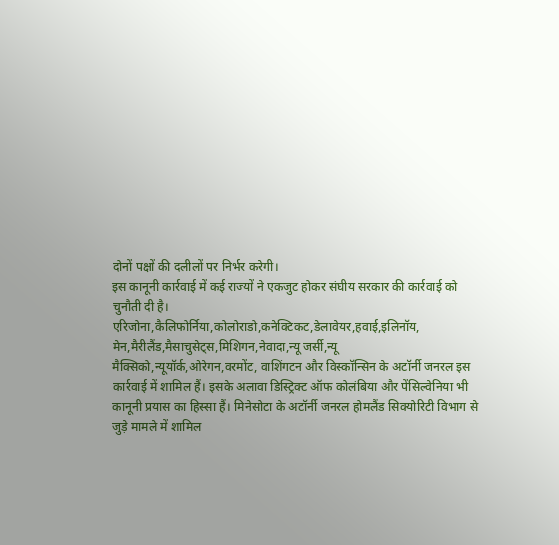दोनों पक्षों की दलीलों पर निर्भर करेगी।
इस कानूनी कार्रवाई में कई राज्यों ने एकजुट होकर संघीय सरकार की कार्रवाई को चुनौती दी है। एरिजोना,कैलिफोर्निया,कोलोराडो,कनेक्टिकट,डेलावेयर,हवाई,इलिनॉय, मेन,मैरीलैंड,मैसाचुसेट्स,मिशिगन,नेवादा,न्यू जर्सी,न्यू मैक्सिको,न्यूयॉर्क,ओरेगन,वरमोंट, वाशिंगटन और विस्कॉन्सिन के अटॉर्नी जनरल इस कार्रवाई में शामिल हैं। इसके अलावा डिस्ट्रिक्ट ऑफ कोलंबिया और पेंसिल्वेनिया भी कानूनी प्रयास का हिस्सा हैं। मिनेसोटा के अटॉर्नी जनरल होमलैंड सिक्योरिटी विभाग से जुड़े मामले में शामिल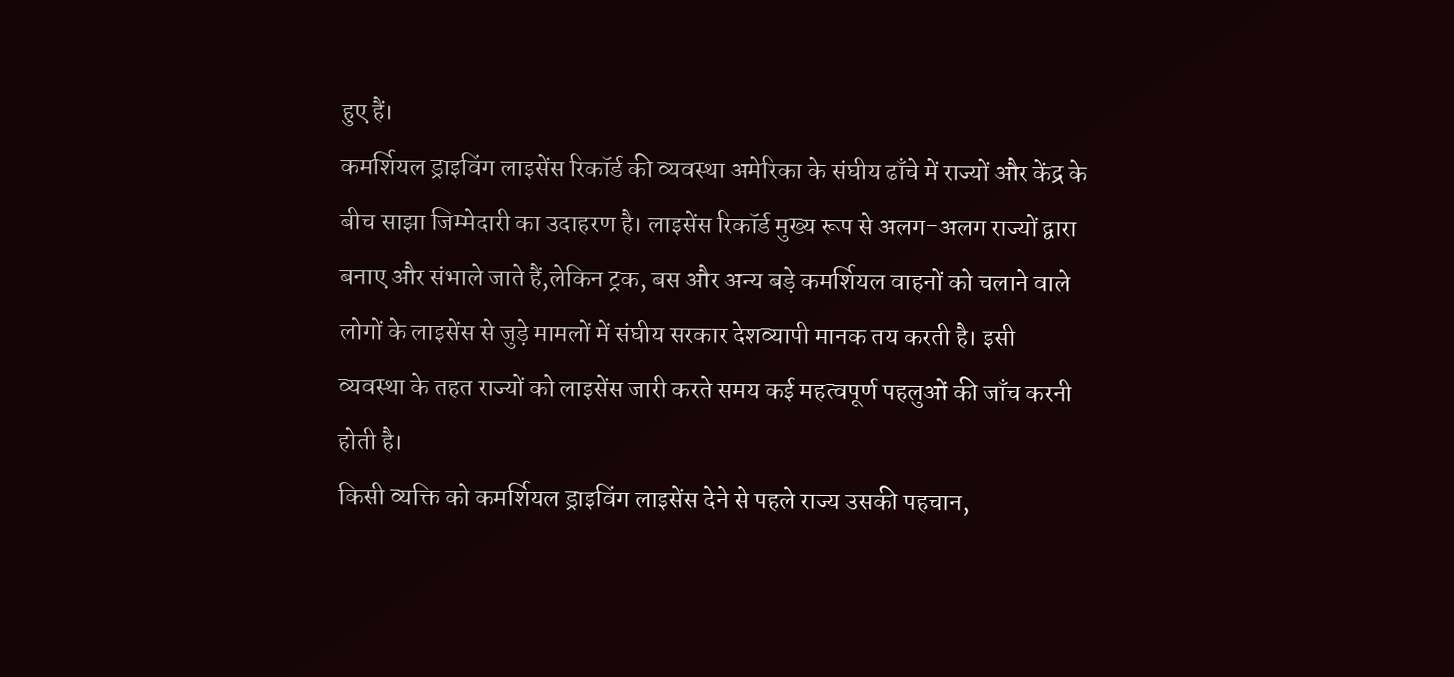हुए हैं।
कमर्शियल ड्राइविंग लाइसेंस रिकॉर्ड की व्यवस्था अमेरिका के संघीय ढाँचे में राज्यों और केंद्र के बीच साझा जिम्मेदारी का उदाहरण है। लाइसेंस रिकॉर्ड मुख्य रूप से अलग-अलग राज्यों द्वारा बनाए और संभाले जाते हैं,लेकिन ट्रक, बस और अन्य बड़े कमर्शियल वाहनों को चलाने वाले लोगों के लाइसेंस से जुड़े मामलों में संघीय सरकार देशव्यापी मानक तय करती है। इसी व्यवस्था के तहत राज्यों को लाइसेंस जारी करते समय कई महत्वपूर्ण पहलुओं की जाँच करनी होती है।
किसी व्यक्ति को कमर्शियल ड्राइविंग लाइसेंस देने से पहले राज्य उसकी पहचान,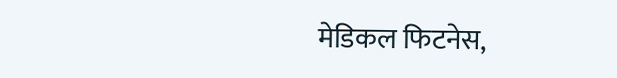मेडिकल फिटनेस,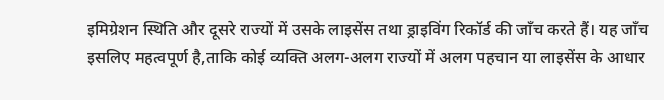इमिग्रेशन स्थिति और दूसरे राज्यों में उसके लाइसेंस तथा ड्राइविंग रिकॉर्ड की जाँच करते हैं। यह जाँच इसलिए महत्वपूर्ण है,ताकि कोई व्यक्ति अलग-अलग राज्यों में अलग पहचान या लाइसेंस के आधार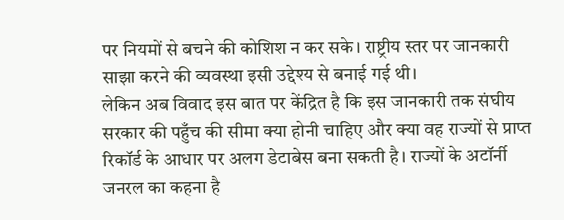पर नियमों से बचने की कोशिश न कर सके। राष्ट्रीय स्तर पर जानकारी साझा करने की व्यवस्था इसी उद्देश्य से बनाई गई थी।
लेकिन अब विवाद इस बात पर केंद्रित है कि इस जानकारी तक संघीय सरकार की पहुँच की सीमा क्या होनी चाहिए और क्या वह राज्यों से प्राप्त रिकॉर्ड के आधार पर अलग डेटाबेस बना सकती है। राज्यों के अटॉर्नी जनरल का कहना है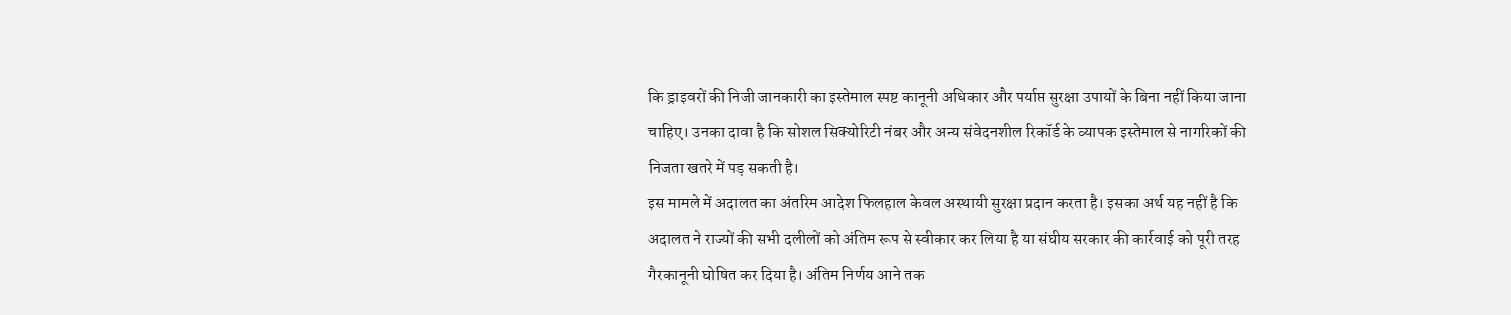कि ड्राइवरों की निजी जानकारी का इस्तेमाल स्पष्ट कानूनी अधिकार और पर्याप्त सुरक्षा उपायों के बिना नहीं किया जाना चाहिए। उनका दावा है कि सोशल सिक्योरिटी नंबर और अन्य संवेदनशील रिकॉर्ड के व्यापक इस्तेमाल से नागरिकों की निजता खतरे में पड़ सकती है।
इस मामले में अदालत का अंतरिम आदेश फिलहाल केवल अस्थायी सुरक्षा प्रदान करता है। इसका अर्थ यह नहीं है कि अदालत ने राज्यों की सभी दलीलों को अंतिम रूप से स्वीकार कर लिया है या संघीय सरकार की कार्रवाई को पूरी तरह गैरकानूनी घोषित कर दिया है। अंतिम निर्णय आने तक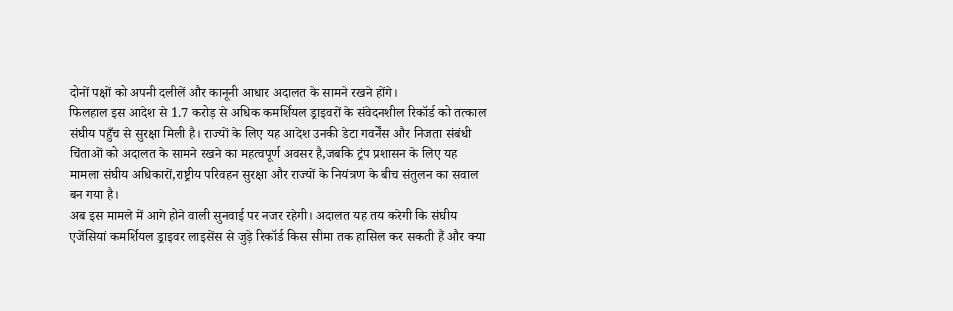दोनों पक्षों को अपनी दलीलें और कानूनी आधार अदालत के सामने रखने होंगे।
फिलहाल इस आदेश से 1.7 करोड़ से अधिक कमर्शियल ड्राइवरों के संवेदनशील रिकॉर्ड को तत्काल संघीय पहुँच से सुरक्षा मिली है। राज्यों के लिए यह आदेश उनकी डेटा गवर्नेंस और निजता संबंधी चिंताओं को अदालत के सामने रखने का महत्वपूर्ण अवसर है,जबकि ट्रंप प्रशासन के लिए यह मामला संघीय अधिकारों,राष्ट्रीय परिवहन सुरक्षा और राज्यों के नियंत्रण के बीच संतुलन का सवाल बन गया है।
अब इस मामले में आगे होने वाली सुनवाई पर नजर रहेगी। अदालत यह तय करेगी कि संघीय एजेंसियां कमर्शियल ड्राइवर लाइसेंस से जुड़े रिकॉर्ड किस सीमा तक हासिल कर सकती हैं और क्या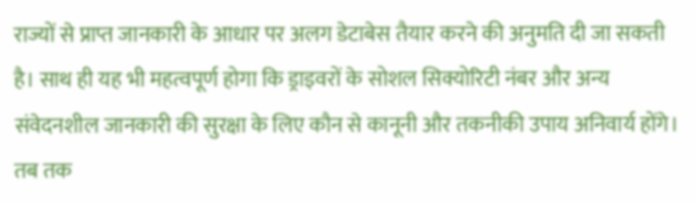राज्यों से प्राप्त जानकारी के आधार पर अलग डेटाबेस तैयार करने की अनुमति दी जा सकती है। साथ ही यह भी महत्वपूर्ण होगा कि ड्राइवरों के सोशल सिक्योरिटी नंबर और अन्य संवेदनशील जानकारी की सुरक्षा के लिए कौन से कानूनी और तकनीकी उपाय अनिवार्य होंगे। तब तक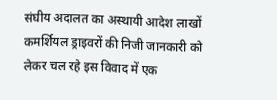संघीय अदालत का अस्थायी आदेश लाखों कमर्शियल ड्राइवरों की निजी जानकारी को लेकर चल रहे इस विवाद में एक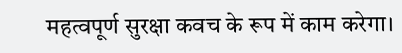महत्वपूर्ण सुरक्षा कवच के रूप में काम करेगा।